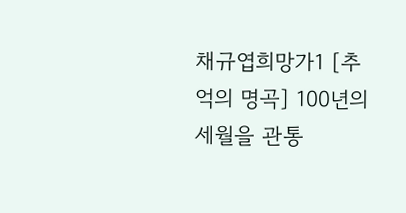채규엽희망가1 [추억의 명곡] 100년의 세월을 관통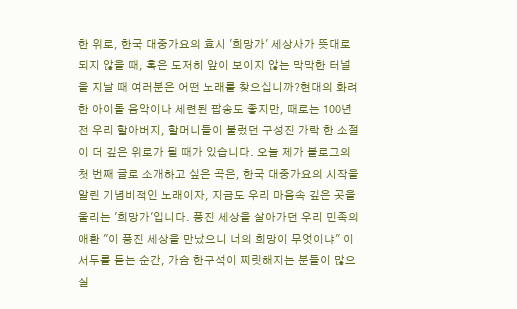한 위로, 한국 대중가요의 효시 '희망가' 세상사가 뜻대로 되지 않을 때, 혹은 도저히 앞이 보이지 않는 막막한 터널을 지날 때 여러분은 어떤 노래를 찾으십니까?현대의 화려한 아이돌 음악이나 세련된 팝송도 좋지만, 때로는 100년 전 우리 할아버지, 할머니들이 불렀던 구성진 가락 한 소절이 더 깊은 위로가 될 때가 있습니다. 오늘 제가 블로그의 첫 번째 글로 소개하고 싶은 곡은, 한국 대중가요의 시작을 알린 기념비적인 노래이자, 지금도 우리 마음속 깊은 곳을 울리는 '희망가'입니다. 풍진 세상을 살아가던 우리 민족의 애환 "이 풍진 세상을 만났으니 너의 희망이 무엇이냐" 이 서두를 듣는 순간, 가슴 한구석이 찌릿해지는 분들이 많으실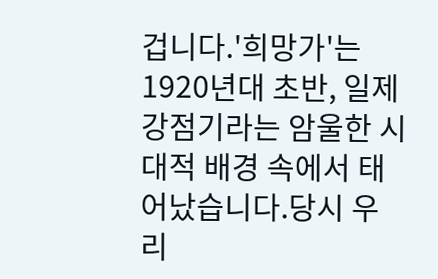겁니다.'희망가'는 1920년대 초반, 일제강점기라는 암울한 시대적 배경 속에서 태어났습니다.당시 우리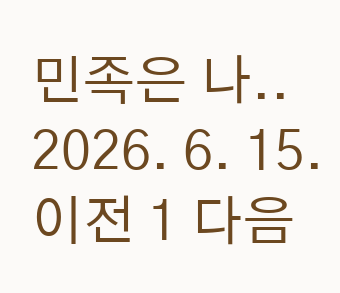민족은 나.. 2026. 6. 15. 이전 1 다음